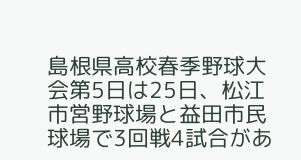島根県高校春季野球大会第5日は25日、松江市営野球場と益田市民球場で3回戦4試合があ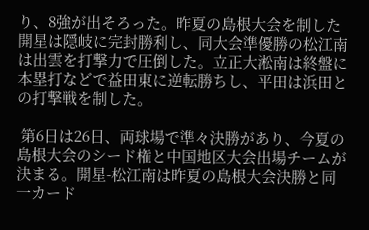り、8強が出そろった。昨夏の島根大会を制した開星は隠岐に完封勝利し、同大会準優勝の松江南は出雲を打撃力で圧倒した。立正大淞南は終盤に本塁打などで益田東に逆転勝ちし、平田は浜田との打撃戦を制した。

 第6日は26日、両球場で準々決勝があり、今夏の島根大会のシード権と中国地区大会出場チームが決まる。開星-松江南は昨夏の島根大会決勝と同一カード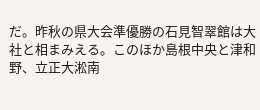だ。昨秋の県大会準優勝の石見智翠館は大社と相まみえる。このほか島根中央と津和野、立正大淞南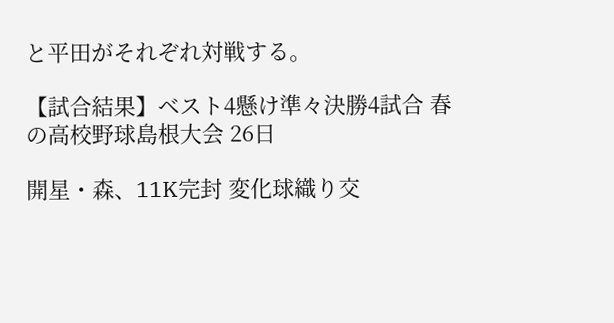と平田がそれぞれ対戦する。

【試合結果】ベスト4懸け準々決勝4試合 春の高校野球島根大会 26日

開星・森、11K完封 変化球織り交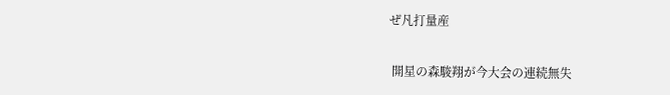ぜ凡打量産

 開星の森駿翔が今大会の連続無失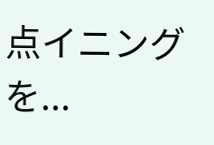点イニングを...